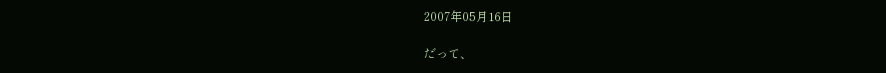2007年05月16日

だって、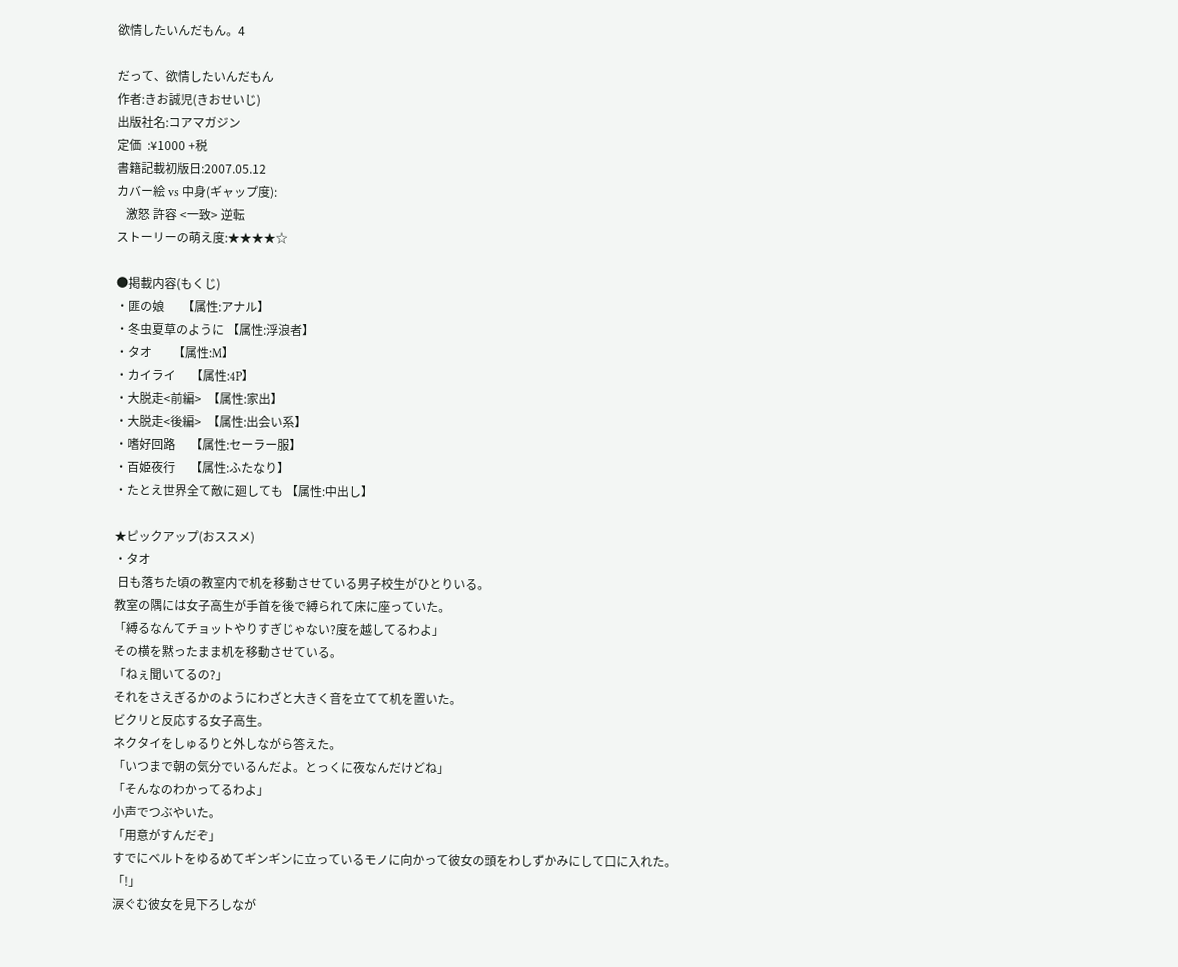欲情したいんだもん。4

だって、欲情したいんだもん
作者:きお誠児(きおせいじ)
出版社名:コアマガジン
定価  :¥1000 +税
書籍記載初版日:2007.05.12
カバー絵 vs 中身(ギャップ度):
   激怒 許容 <一致> 逆転
ストーリーの萌え度:★★★★☆

●掲載内容(もくじ)
・匪の娘      【属性:アナル】
・冬虫夏草のように 【属性:浮浪者】
・タオ       【属性:M】
・カイライ     【属性:4P】
・大脱走<前編>  【属性:家出】
・大脱走<後編>  【属性:出会い系】
・嗜好回路     【属性:セーラー服】
・百姫夜行     【属性:ふたなり】
・たとえ世界全て敵に廻しても 【属性:中出し】

★ピックアップ(おススメ)
・タオ
 日も落ちた頃の教室内で机を移動させている男子校生がひとりいる。
教室の隅には女子高生が手首を後で縛られて床に座っていた。
「縛るなんてチョットやりすぎじゃない?度を越してるわよ」
その横を黙ったまま机を移動させている。
「ねぇ聞いてるの?」
それをさえぎるかのようにわざと大きく音を立てて机を置いた。
ビクリと反応する女子高生。
ネクタイをしゅるりと外しながら答えた。
「いつまで朝の気分でいるんだよ。とっくに夜なんだけどね」
「そんなのわかってるわよ」
小声でつぶやいた。
「用意がすんだぞ」
すでにベルトをゆるめてギンギンに立っているモノに向かって彼女の頭をわしずかみにして口に入れた。
「!」
涙ぐむ彼女を見下ろしなが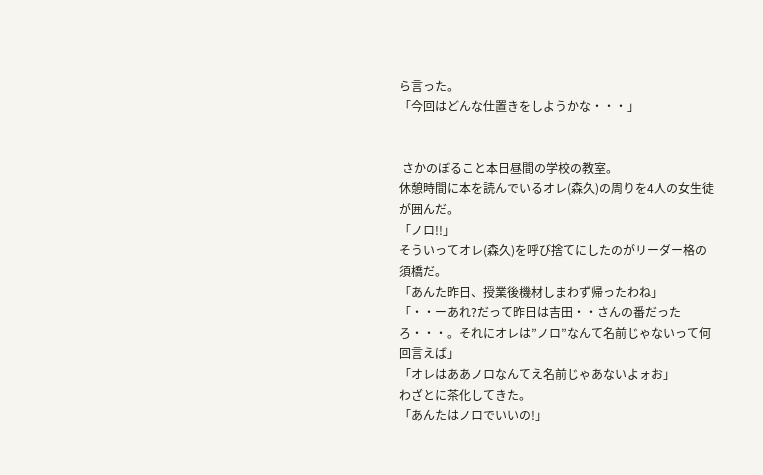ら言った。
「今回はどんな仕置きをしようかな・・・」


 さかのぼること本日昼間の学校の教室。
休憩時間に本を読んでいるオレ(森久)の周りを4人の女生徒が囲んだ。
「ノロ!!」
そういってオレ(森久)を呼び捨てにしたのがリーダー格の須橋だ。
「あんた昨日、授業後機材しまわず帰ったわね」
「・・ーあれ?だって昨日は吉田・・さんの番だったろ・・・。それにオレは”ノロ”なんて名前じゃないって何回言えば」
「オレはああノロなんてえ名前じゃあないよォお」
わざとに茶化してきた。
「あんたはノロでいいの!」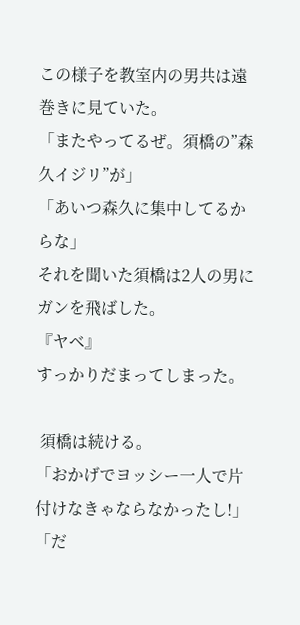この様子を教室内の男共は遠巻きに見ていた。
「またやってるぜ。須橋の”森久イジリ”が」
「あいつ森久に集中してるからな」
それを聞いた須橋は2人の男にガンを飛ばした。
『ヤベ』
すっかりだまってしまった。

 須橋は続ける。
「おかげでヨッシー一人で片付けなきゃならなかったし!」
「だ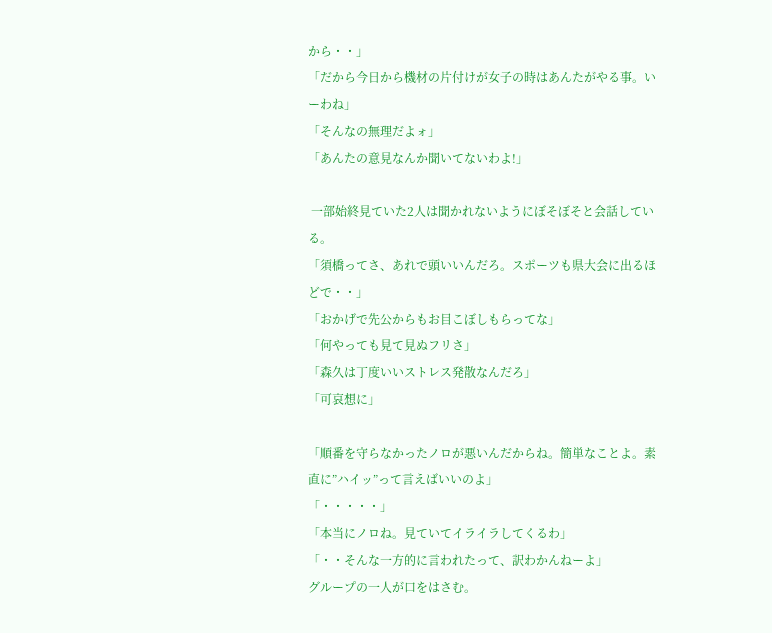から・・」
「だから今日から機材の片付けが女子の時はあんたがやる事。いーわね」
「そんなの無理だよォ」
「あんたの意見なんか聞いてないわよ!」

 一部始終見ていた2人は聞かれないようにぼそぼそと会話している。
「須橋ってさ、あれで頭いいんだろ。スポーツも県大会に出るほどで・・」
「おかげで先公からもお目こぼしもらってな」
「何やっても見て見ぬフリさ」
「森久は丁度いいストレス発散なんだろ」
「可哀想に」

「順番を守らなかったノロが悪いんだからね。簡単なことよ。素直に”ハイッ”って言えばいいのよ」
「・・・・・」
「本当にノロね。見ていてイライラしてくるわ」
「・・そんな一方的に言われたって、訳わかんねーよ」
グループの一人が口をはさむ。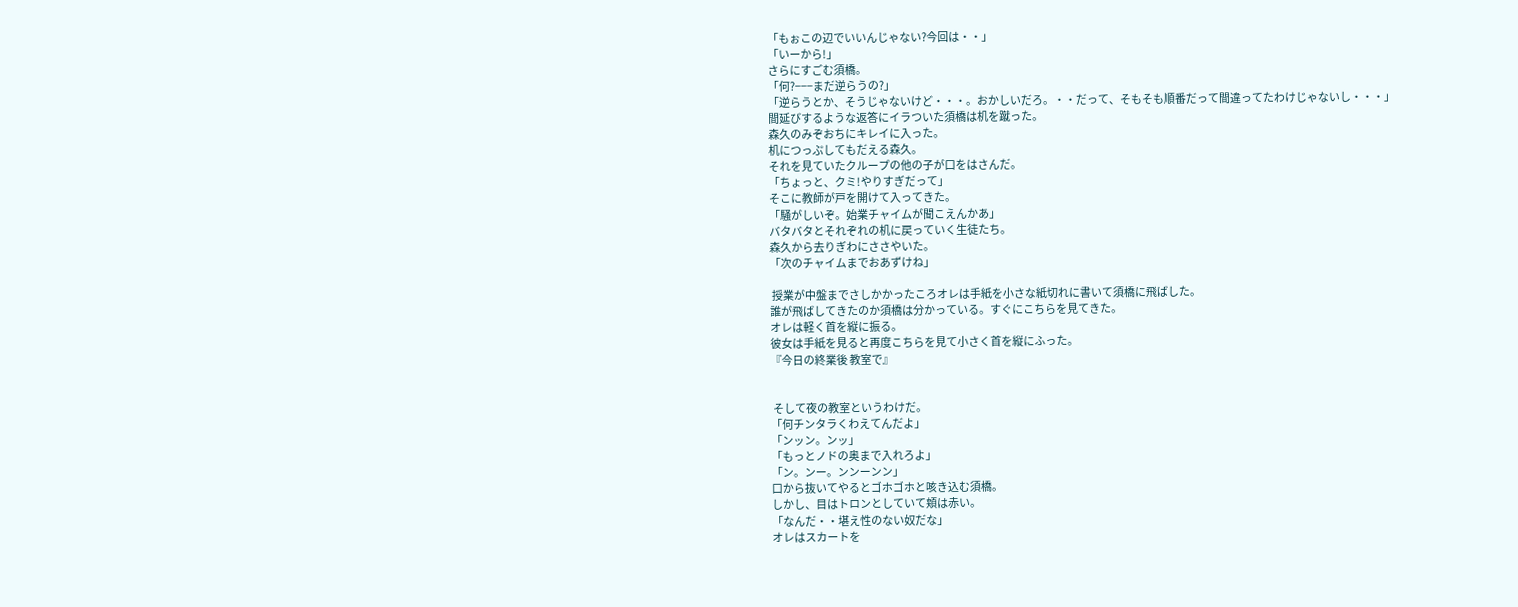「もぉこの辺でいいんじゃない?今回は・・」
「いーから!」
さらにすごむ須橋。
「何?−−−まだ逆らうの?」
「逆らうとか、そうじゃないけど・・・。おかしいだろ。・・だって、そもそも順番だって間違ってたわけじゃないし・・・」
間延びするような返答にイラついた須橋は机を蹴った。
森久のみぞおちにキレイに入った。
机につっぷしてもだえる森久。
それを見ていたクループの他の子が口をはさんだ。
「ちょっと、クミ!やりすぎだって」
そこに教師が戸を開けて入ってきた。
「騒がしいぞ。始業チャイムが聞こえんかあ」
バタバタとそれぞれの机に戻っていく生徒たち。
森久から去りぎわにささやいた。
「次のチャイムまでおあずけね」

 授業が中盤までさしかかったころオレは手紙を小さな紙切れに書いて須橋に飛ばした。
誰が飛ばしてきたのか須橋は分かっている。すぐにこちらを見てきた。
オレは軽く首を縦に振る。
彼女は手紙を見ると再度こちらを見て小さく首を縦にふった。
『今日の終業後 教室で』


 そして夜の教室というわけだ。
「何チンタラくわえてんだよ」
「ンッン。ンッ」
「もっとノドの奥まで入れろよ」
「ン。ンー。ンンーンン」
口から抜いてやるとゴホゴホと咳き込む須橋。
しかし、目はトロンとしていて頬は赤い。
「なんだ・・堪え性のない奴だな」
オレはスカートを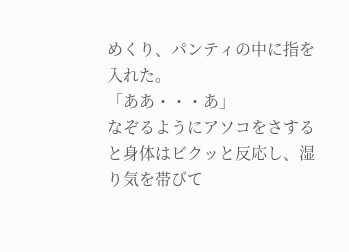めくり、パンティの中に指を入れた。
「ああ・・・あ」
なぞるようにアソコをさすると身体はビクッと反応し、湿り気を帯びて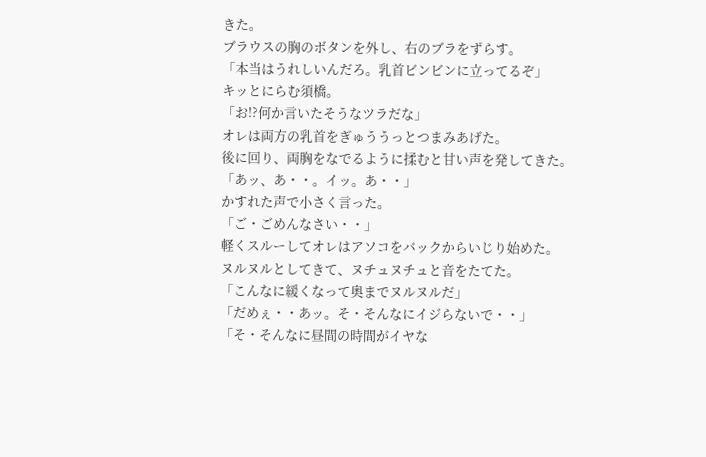きた。
ブラウスの胸のボタンを外し、右のブラをずらす。
「本当はうれしいんだろ。乳首ビンビンに立ってるぞ」
キッとにらむ須橋。
「お!?何か言いたそうなツラだな」
オレは両方の乳首をぎゅううっとつまみあげた。
後に回り、両胸をなでるように揉むと甘い声を発してきた。
「あッ、あ・・。イッ。あ・・」
かすれた声で小さく言った。
「ご・ごめんなさい・・」
軽くスルーしてオレはアソコをバックからいじり始めた。
ヌルヌルとしてきて、ヌチュヌチュと音をたてた。
「こんなに緩くなって奥までヌルヌルだ」
「だめぇ・・あッ。そ・そんなにイジらないで・・」
「そ・そんなに昼間の時間がイヤな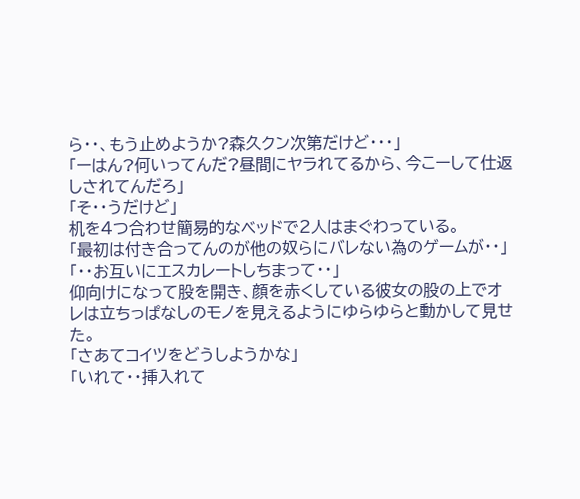ら・・、もう止めようか?森久クン次第だけど・・・」
「ーはん?何いってんだ?昼間にヤラれてるから、今こーして仕返しされてんだろ」
「そ・・うだけど」
机を4つ合わせ簡易的なベッドで2人はまぐわっている。
「最初は付き合ってんのが他の奴らにバレない為のゲームが・・」
「・・お互いにエスカレートしちまって・・」
仰向けになって股を開き、顔を赤くしている彼女の股の上でオレは立ちっぱなしのモノを見えるようにゆらゆらと動かして見せた。
「さあてコイツをどうしようかな」
「いれて・・挿入れて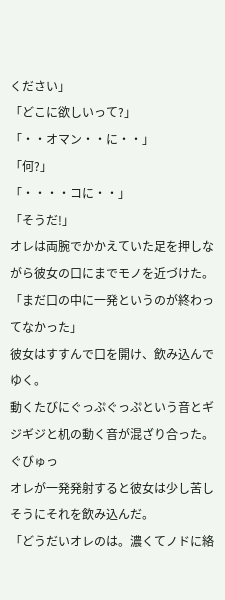ください」
「どこに欲しいって?」
「・・オマン・・に・・」
「何?」
「・・・・コに・・」
「そうだ!」
オレは両腕でかかえていた足を押しながら彼女の口にまでモノを近づけた。
「まだ口の中に一発というのが終わってなかった」
彼女はすすんで口を開け、飲み込んでゆく。
動くたびにぐっぷぐっぷという音とギジギジと机の動く音が混ざり合った。
ぐびゅっ
オレが一発発射すると彼女は少し苦しそうにそれを飲み込んだ。
「どうだいオレのは。濃くてノドに絡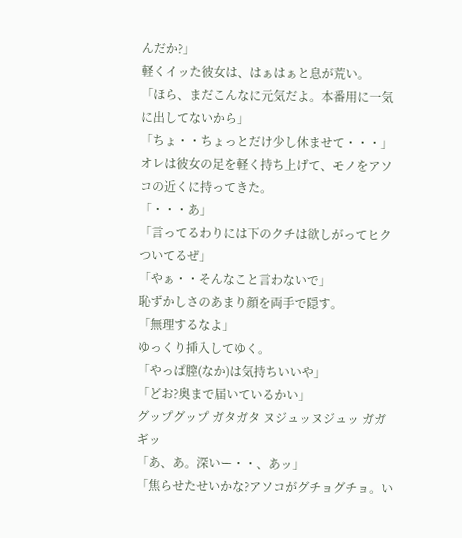んだか?」
軽くイッた彼女は、はぁはぁと息が荒い。
「ほら、まだこんなに元気だよ。本番用に一気に出してないから」
「ちょ・・ちょっとだけ少し休ませて・・・」
オレは彼女の足を軽く持ち上げて、モノをアソコの近くに持ってきた。
「・・・あ」
「言ってるわりには下のクチは欲しがってヒクついてるぜ」
「やぁ・・そんなこと言わないで」
恥ずかしさのあまり顔を両手で隠す。
「無理するなよ」
ゆっくり挿入してゆく。
「やっぱ膣(なか)は気持ちいいや」
「どお?奥まで届いているかい」
グップグップ ガタガタ ヌジュッヌジュッ ガガギッ
「あ、あ。深いー・・、あッ」
「焦らせたせいかな?アソコがグチョグチョ。い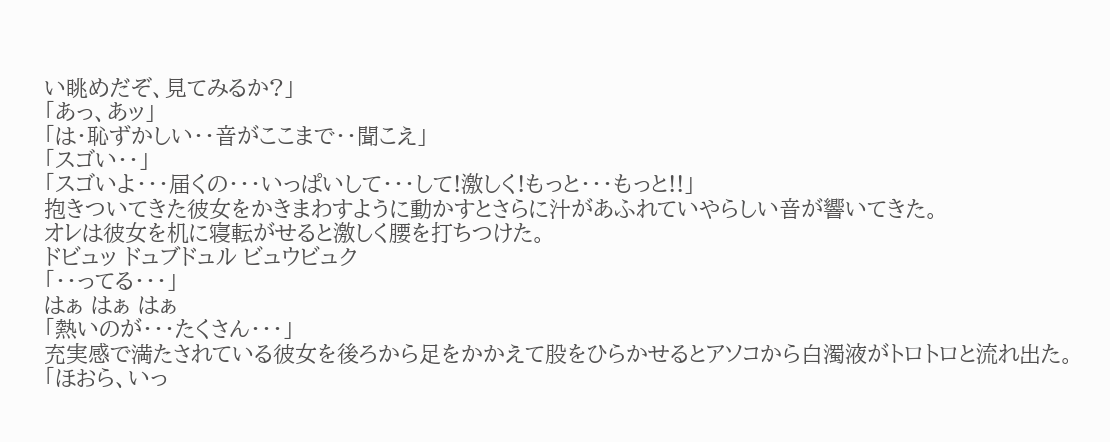い眺めだぞ、見てみるか?」
「あっ、あッ」
「は・恥ずかしい・・音がここまで・・聞こえ」
「スゴい・・」
「スゴいよ・・・届くの・・・いっぱいして・・・して!激しく!もっと・・・もっと!!」
抱きついてきた彼女をかきまわすように動かすとさらに汁があふれていやらしい音が響いてきた。
オレは彼女を机に寝転がせると激しく腰を打ちつけた。
ドビュッ ドュブドュル ビュウビュク
「・・ってる・・・」
はぁ はぁ はぁ
「熱いのが・・・たくさん・・・」
充実感で満たされている彼女を後ろから足をかかえて股をひらかせるとアソコから白濁液がトロトロと流れ出た。
「ほおら、いっ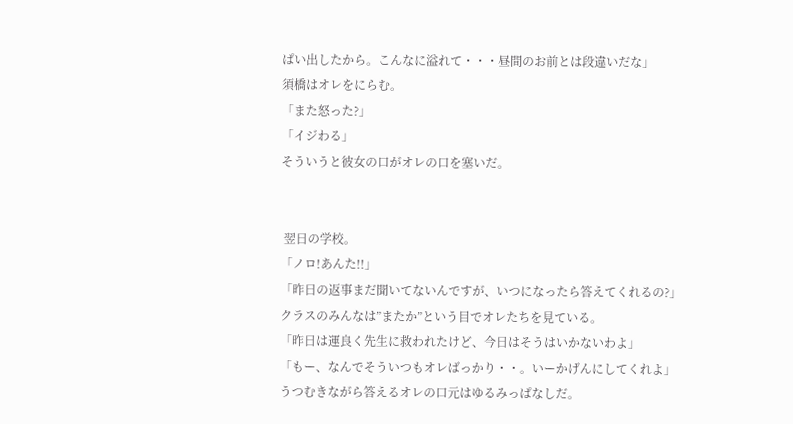ぱい出したから。こんなに溢れて・・・昼間のお前とは段違いだな」
須橋はオレをにらむ。
「また怒った?」
「イジわる」
そういうと彼女の口がオレの口を塞いだ。


 翌日の学校。
「ノロ!あんた!!」
「昨日の返事まだ聞いてないんですが、いつになったら答えてくれるの?」
クラスのみんなは”またか”という目でオレたちを見ている。
「昨日は運良く先生に救われたけど、今日はそうはいかないわよ」
「もー、なんでそういつもオレばっかり・・。いーかげんにしてくれよ」
うつむきながら答えるオレの口元はゆるみっぱなしだ。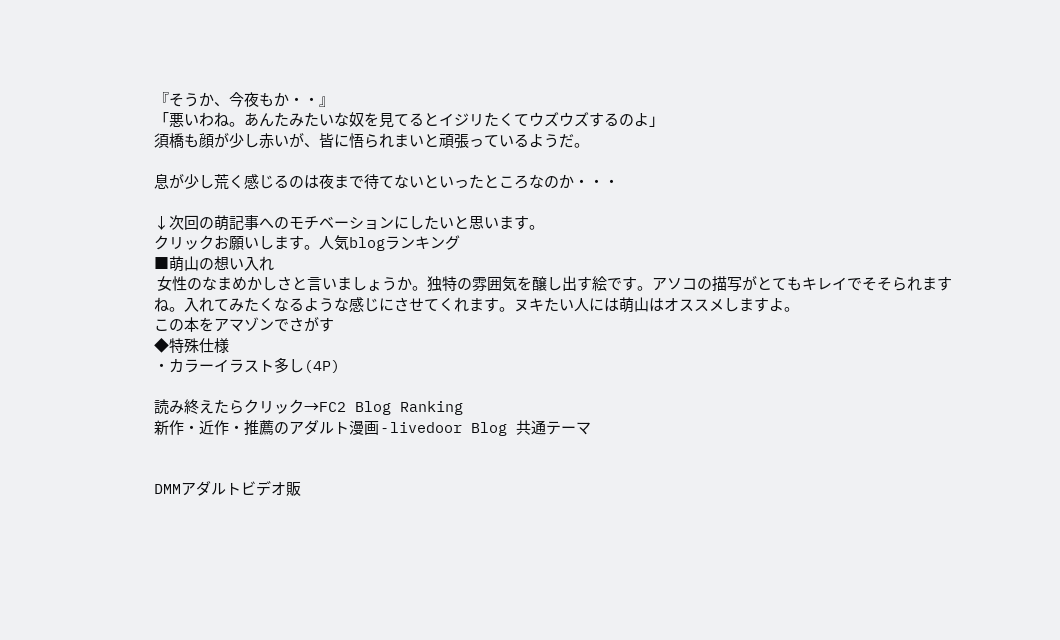『そうか、今夜もか・・』
「悪いわね。あんたみたいな奴を見てるとイジリたくてウズウズするのよ」
須橋も顔が少し赤いが、皆に悟られまいと頑張っているようだ。

息が少し荒く感じるのは夜まで待てないといったところなのか・・・

↓次回の萌記事へのモチベーションにしたいと思います。
クリックお願いします。人気blogランキング
■萌山の想い入れ
 女性のなまめかしさと言いましょうか。独特の雰囲気を醸し出す絵です。アソコの描写がとてもキレイでそそられますね。入れてみたくなるような感じにさせてくれます。ヌキたい人には萌山はオススメしますよ。
この本をアマゾンでさがす
◆特殊仕様
・カラーイラスト多し(4P)

読み終えたらクリック→FC2 Blog Ranking
新作・近作・推薦のアダルト漫画 - livedoor Blog 共通テーマ


DMMアダルトビデオ販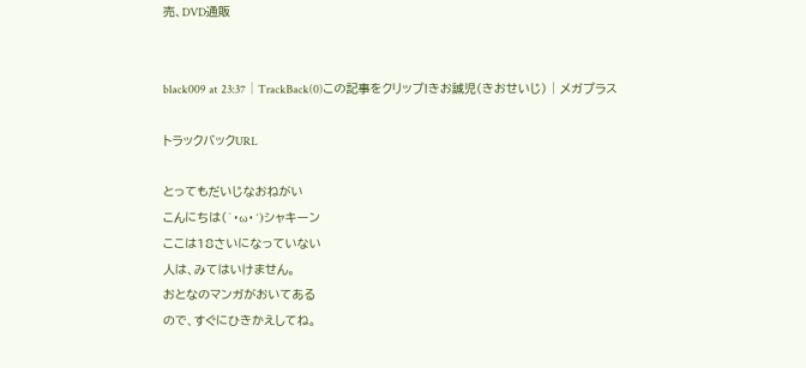売、DVD通販


black009 at 23:37│TrackBack(0)この記事をクリップ!きお誠児(きおせいじ) | メガプラス

トラックバックURL

とってもだいじなおねがい
こんにちは(`・ω・´)シャキーン
ここは18さいになっていない
人は、みてはいけません。
おとなのマンガがおいてある
ので、すぐにひきかえしてね。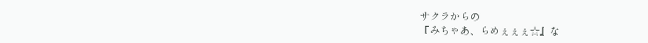サクラからの
『みちゃあ、らめぇぇぇ☆』な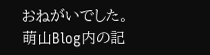おねがいでした。
萌山Blog内の記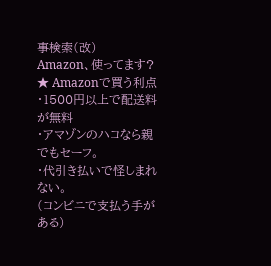事検索(改)
Amazon、使ってます?
★ Amazonで買う利点
・1500円以上で配送料が無料
・アマゾンのハコなら親でもセーフ。
・代引き払いで怪しまれない。
(コンビニで支払う手がある)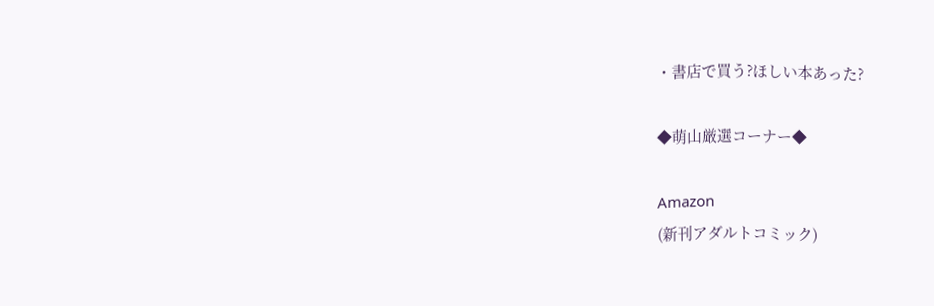・書店で買う?ほしい本あった?

◆萌山厳選コーナー◆

Amazon
(新刊アダルトコミック)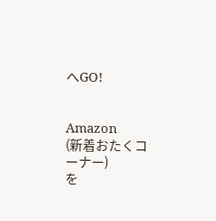へGO!


Amazon
(新着おたくコーナー)
を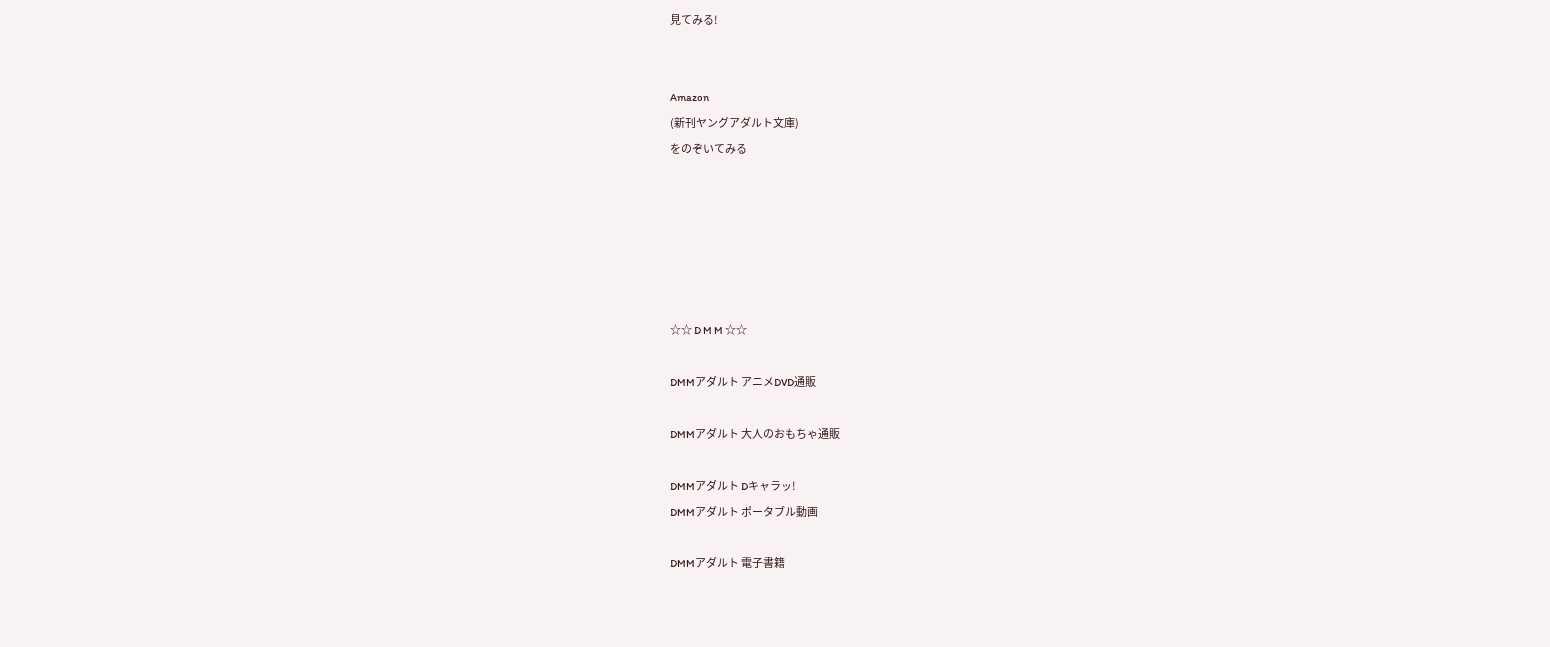見てみる!


Amazon
(新刊ヤングアダルト文庫)
をのぞいてみる






☆☆ D M M ☆☆

DMMアダルト アニメDVD通販

DMMアダルト 大人のおもちゃ通販

DMMアダルト Dキャラッ!
DMMアダルト ポータブル動画

DMMアダルト 電子書籍